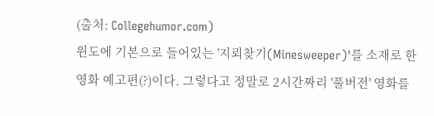(출처: Collegehumor.com)
윈도에 기본으로 들어있는 '지뢰찾기(Minesweeper)'를 소재로 한 영화 예고편(?)이다. 그렇다고 정말로 2시간짜리 '풀버전' 영화를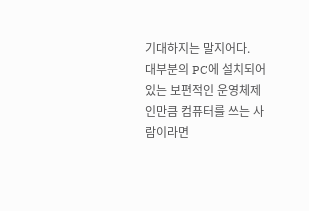기대하지는 말지어다.
대부분의 PC에 설치되어 있는 보편적인 운영체제인만큼 컴퓨터를 쓰는 사람이라면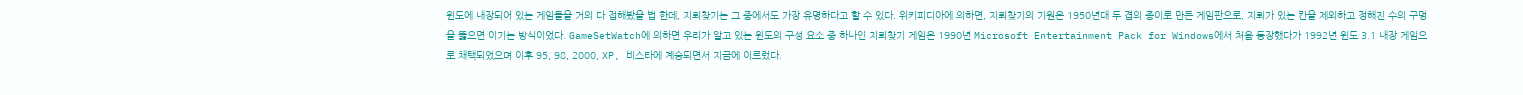윈도에 내장되어 있는 게임들을 거의 다 접해봤을 법 한데, 지뢰찾기는 그 중에서도 가장 유명하다고 할 수 있다. 위키피디아에 의하면, 지뢰찾기의 기원은 1950년대 두 겹의 종이로 만든 게임판으로, 지뢰가 있는 칸을 제외하고 정해진 수의 구멍을 뚫으면 이기는 방식이었다. GameSetWatch에 의하면 우리가 알고 있는 윈도의 구성 요소 중 하나인 지뢰찾기 게임은 1990년 Microsoft Entertainment Pack for Windows에서 처음 등장했다가 1992년 윈도 3.1 내장 게임으로 채택되었으며 이후 95, 98, 2000, XP, 비스타에 계승되면서 지금에 이르렀다.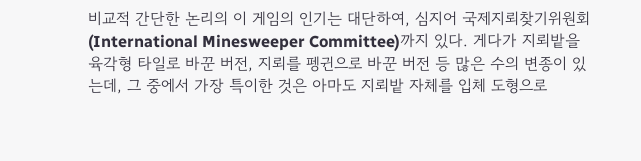비교적 간단한 논리의 이 게임의 인기는 대단하여, 심지어 국제지뢰찾기위원회(International Minesweeper Committee)까지 있다. 게다가 지뢰밭을 육각형 타일로 바꾼 버전, 지뢰를 펭귄으로 바꾼 버전 등 많은 수의 변종이 있는데, 그 중에서 가장 특이한 것은 아마도 지뢰밭 자체를 입체 도형으로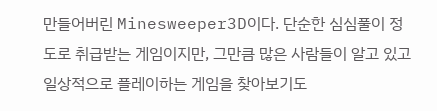만들어버린 Minesweeper3D이다. 단순한 심심풀이 정도로 취급받는 게임이지만, 그만큼 많은 사람들이 알고 있고 일상적으로 플레이하는 게임을 찾아보기도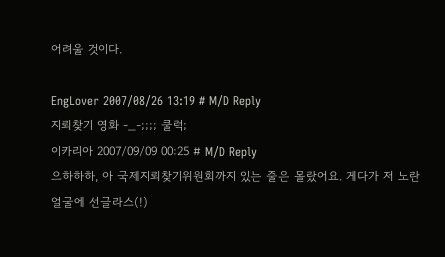어려울 것이다.

EngLover 2007/08/26 13:19 # M/D Reply
지뢰찾기 영화 -_-;;;; 쿨럭;
이카리아 2007/09/09 00:25 # M/D Reply
으하하하, 아 국제지뢰찾기위원회까지 있는 줄은 몰랐어요. 게다가 저 노란 얼굴에 선글라스(!)